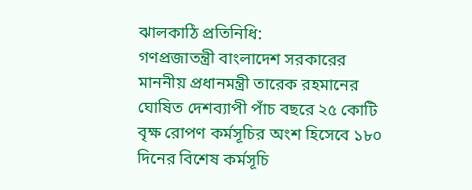ঝালকাঠি প্রতিনিধি:
গণপ্রজাতন্ত্রী বাংলাদেশ সরকারের মাননীয় প্রধানমন্ত্রী তারেক রহমানের ঘোষিত দেশব্যাপী পাঁচ বছরে ২৫ কোটি বৃক্ষ রোপণ কর্মসূচির অংশ হিসেবে ১৮০ দিনের বিশেষ কর্মসূচি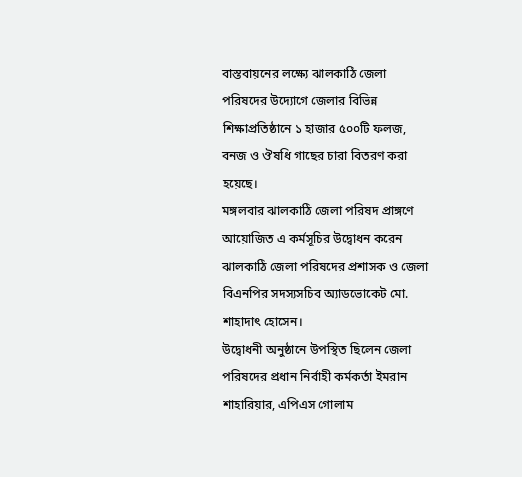বাস্তবায়নের লক্ষ্যে ঝালকাঠি জেলা পরিষদের উদ্যোগে জেলার বিভিন্ন শিক্ষাপ্রতিষ্ঠানে ১ হাজার ৫০০টি ফলজ, বনজ ও ঔষধি গাছের চারা বিতরণ করা হয়েছে।
মঙ্গলবার ঝালকাঠি জেলা পরিষদ প্রাঙ্গণে আয়োজিত এ কর্মসূচির উদ্বোধন করেন ঝালকাঠি জেলা পরিষদের প্রশাসক ও জেলা বিএনপির সদস্যসচিব অ্যাডভোকেট মো. শাহাদাৎ হোসেন।
উদ্বোধনী অনুষ্ঠানে উপস্থিত ছিলেন জেলা পরিষদের প্রধান নির্বাহী কর্মকর্তা ইমরান শাহারিয়ার, এপিএস গোলাম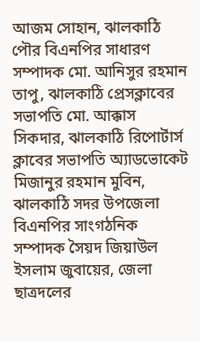আজম সোহান, ঝালকাঠি পৌর বিএনপির সাধারণ সম্পাদক মো. আনিসুর রহমান তাপু, ঝালকাঠি প্রেসক্লাবের সভাপতি মো. আক্কাস সিকদার, ঝালকাঠি রিপোর্টার্স ক্লাবের সভাপতি অ্যাডভোকেট মিজানুর রহমান মুবিন, ঝালকাঠি সদর উপজেলা বিএনপির সাংগঠনিক সম্পাদক সৈয়দ জিয়াউল ইসলাম জুবায়ের, জেলা ছাত্রদলের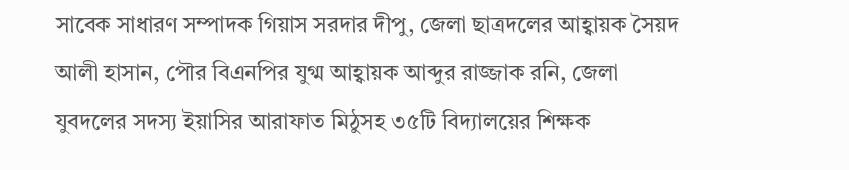সাবেক সাধারণ সম্পাদক গিয়াস সরদার দীপু, জেলা ছাত্রদলের আহ্বায়ক সৈয়দ আলী হাসান, পৌর বিএনপির যুগ্ম আহ্বায়ক আব্দুর রাজ্জাক রনি, জেলা যুবদলের সদস্য ইয়াসির আরাফাত মিঠুসহ ৩৫টি বিদ্যালয়ের শিক্ষক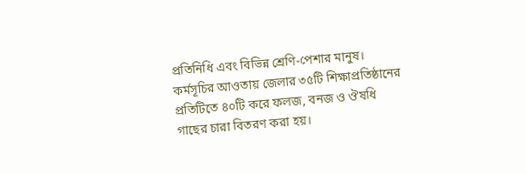প্রতিনিধি এবং বিভিন্ন শ্রেণি-পেশার মানুষ।
কর্মসূচির আওতায় জেলার ৩৫টি শিক্ষাপ্রতিষ্ঠানের প্রতিটিতে ৪০টি করে ফলজ, বনজ ও ঔষধি গাছের চারা বিতরণ করা হয়।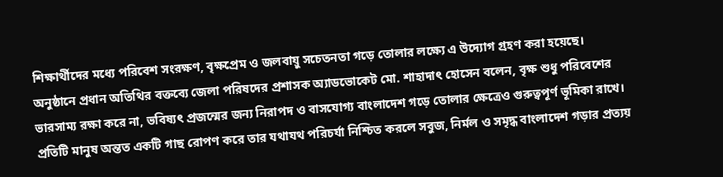শিক্ষার্থীদের মধ্যে পরিবেশ সংরক্ষণ, বৃক্ষপ্রেম ও জলবায়ু সচেতনতা গড়ে তোলার লক্ষ্যে এ উদ্যোগ গ্রহণ করা হয়েছে।
অনুষ্ঠানে প্রধান অতিথির বক্তব্যে জেলা পরিষদের প্রশাসক অ্যাডভোকেট মো. শাহাদাৎ হোসেন বলেন, বৃক্ষ শুধু পরিবেশের ভারসাম্য রক্ষা করে না, ভবিষ্যৎ প্রজন্মের জন্য নিরাপদ ও বাসযোগ্য বাংলাদেশ গড়ে তোলার ক্ষেত্রেও গুরুত্বপূর্ণ ভূমিকা রাখে। প্রতিটি মানুষ অন্তত একটি গাছ রোপণ করে তার যথাযথ পরিচর্যা নিশ্চিত করলে সবুজ, নির্মল ও সমৃদ্ধ বাংলাদেশ গড়ার প্রত্যয়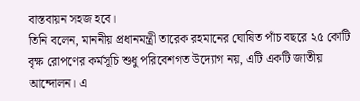বাস্তবায়ন সহজ হবে।
তিনি বলেন, মাননীয় প্রধানমন্ত্রী তারেক রহমানের ঘোষিত পাঁচ বছরে ২৫ কোটি বৃক্ষ রোপণের কর্মসূচি শুধু পরিবেশগত উদ্যোগ নয়, এটি একটি জাতীয় আন্দোলন। এ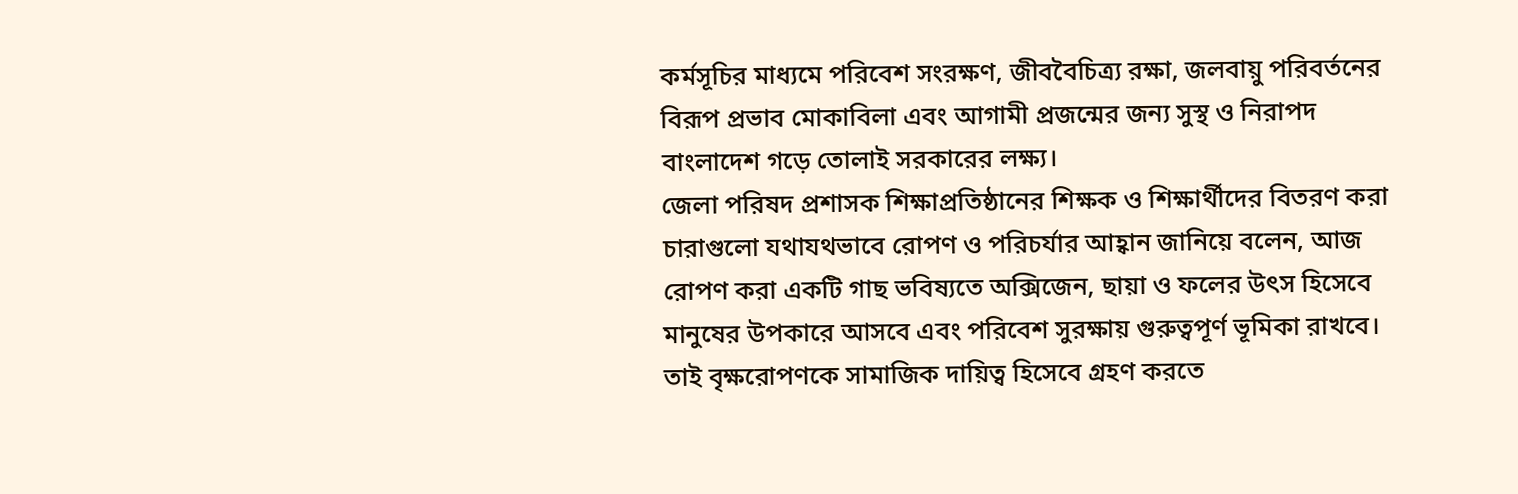কর্মসূচির মাধ্যমে পরিবেশ সংরক্ষণ, জীববৈচিত্র্য রক্ষা, জলবায়ু পরিবর্তনের বিরূপ প্রভাব মোকাবিলা এবং আগামী প্রজন্মের জন্য সুস্থ ও নিরাপদ বাংলাদেশ গড়ে তোলাই সরকারের লক্ষ্য।
জেলা পরিষদ প্রশাসক শিক্ষাপ্রতিষ্ঠানের শিক্ষক ও শিক্ষার্থীদের বিতরণ করা চারাগুলো যথাযথভাবে রোপণ ও পরিচর্যার আহ্বান জানিয়ে বলেন, আজ রোপণ করা একটি গাছ ভবিষ্যতে অক্সিজেন, ছায়া ও ফলের উৎস হিসেবে মানুষের উপকারে আসবে এবং পরিবেশ সুরক্ষায় গুরুত্বপূর্ণ ভূমিকা রাখবে। তাই বৃক্ষরোপণকে সামাজিক দায়িত্ব হিসেবে গ্রহণ করতে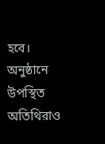হবে।
অনুষ্ঠানে উপস্থিত অতিথিরাও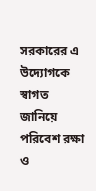সরকারের এ উদ্যোগকে স্বাগত জানিয়ে পরিবেশ রক্ষা ও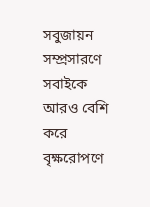সবুজায়ন সম্প্রসারণে সবাইকে আরও বেশি করে বৃক্ষরোপণে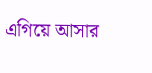এগিয়ে আসার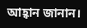আহ্বান জানান।